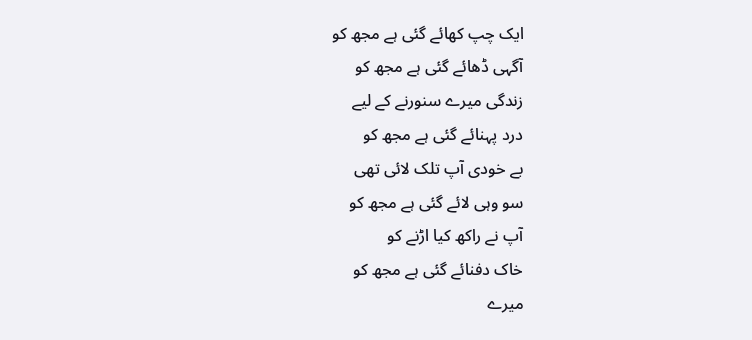ایک چپ کھائے گئی ہے مجھ کو
آگہی ڈھائے گئی ہے مجھ کو
زندگی میرے سنورنے کے لیے
درد پہنائے گئی ہے مجھ کو
بے خودی آپ تلک لائی تھی
سو وہی لائے گئی ہے مجھ کو
آپ نے راکھ کیا اڑنے کو
خاک دفنائے گئی ہے مجھ کو
میرے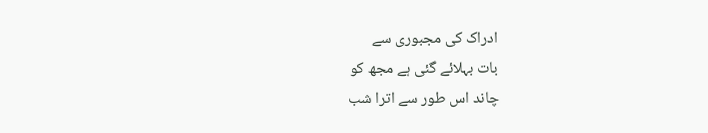ادراک کی مجبوری سے
بات بہلائے گئی ہے مجھ کو
چاند اس طور سے اترا شب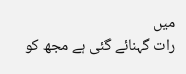میں
رات گہنائے گئی ہے مجھ کو